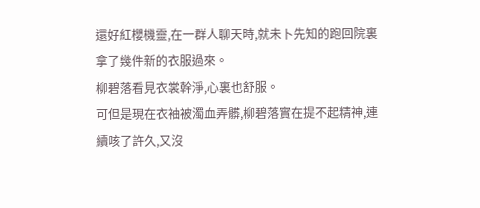還好紅櫻機靈,在一群人聊天時,就未卜先知的跑回院裏拿了幾件新的衣服過來。
柳碧落看見衣裳幹淨,心裏也舒服。
可但是現在衣袖被濁血弄髒,柳碧落實在提不起精神,連續咳了許久,又沒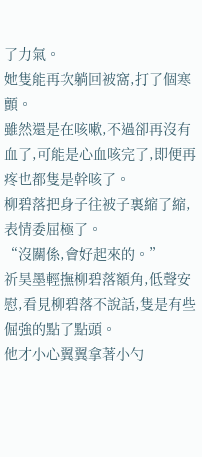了力氣。
她隻能再次躺回被窩,打了個寒顫。
雖然還是在咳嗽,不過卻再沒有血了,可能是心血咳完了,即便再疼也都隻是幹咳了。
柳碧落把身子往被子裏縮了縮,表情委屈極了。
“沒關係,會好起來的。”
祈昊墨輕撫柳碧落額角,低聲安慰,看見柳碧落不說話,隻是有些倔強的點了點頭。
他才小心翼翼拿著小勺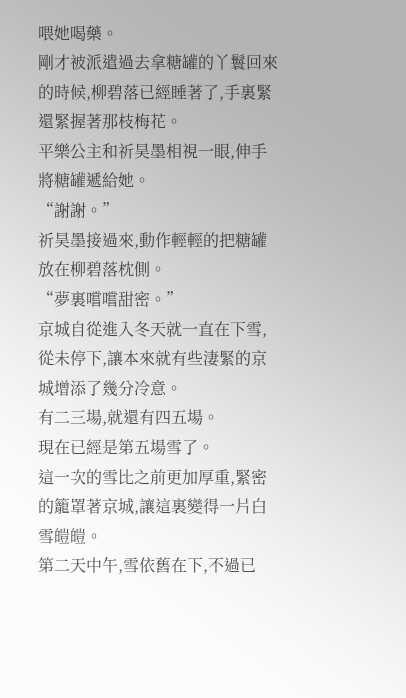喂她喝藥。
剛才被派遣過去拿糖罐的丫鬟回來的時候,柳碧落已經睡著了,手裏緊還緊握著那枝梅花。
平樂公主和祈昊墨相視一眼,伸手將糖罐遞給她。
“謝謝。”
祈昊墨接過來,動作輕輕的把糖罐放在柳碧落枕側。
“夢裏嚐嚐甜密。”
京城自從進入冬天就一直在下雪,從未停下,讓本來就有些淒緊的京城增添了幾分冷意。
有二三場,就還有四五場。
現在已經是第五場雪了。
這一次的雪比之前更加厚重,緊密的籠罩著京城,讓這裏變得一片白雪皚皚。
第二天中午,雪依舊在下,不過已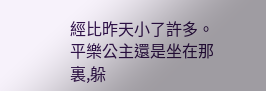經比昨天小了許多。
平樂公主還是坐在那裏,躲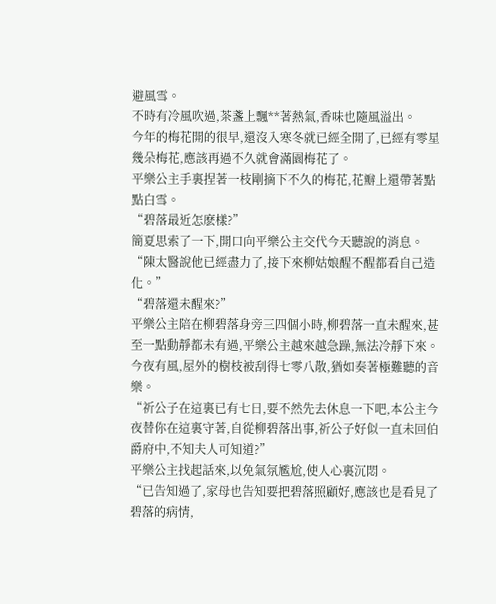避風雪。
不時有冷風吹過,茶盞上飄**著熱氣,香味也隨風溢出。
今年的梅花開的很早,還沒入寒冬就已經全開了,已經有零星幾朵梅花,應該再過不久就會滿園梅花了。
平樂公主手裏捏著一枝剛摘下不久的梅花,花瓣上還帶著點點白雪。
“碧落最近怎麽樣?”
簡夏思索了一下,開口向平樂公主交代今天聽說的消息。
“陳太醫說他已經盡力了,接下來柳姑娘醒不醒都看自己造化。”
“碧落還未醒來?”
平樂公主陪在柳碧落身旁三四個小時,柳碧落一直未醒來,甚至一點動靜都未有過,平樂公主越來越急躁,無法冷靜下來。
今夜有風,屋外的樹枝被刮得七零八散,猶如奏著極難聽的音樂。
“祈公子在這裏已有七日,要不然先去休息一下吧,本公主今夜替你在這裏守著,自從柳碧落出事,祈公子好似一直未回伯爵府中,不知夫人可知道?”
平樂公主找起話來,以免氣氛尷尬,使人心裏沉悶。
“已告知過了,家母也告知要把碧落照顧好,應該也是看見了碧落的病情,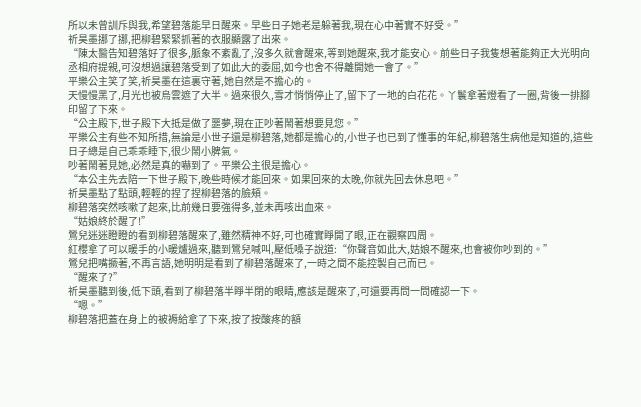所以未曾訓斥與我,希望碧落能早日醒來。早些日子她老是躲著我,現在心中著實不好受。”
祈昊墨挪了挪,把柳碧緊緊抓著的衣服顯露了出來。
“陳太醫告知碧落好了很多,脈象不紊亂了,沒多久就會醒來,等到她醒來,我才能安心。前些日子我隻想著能夠正大光明向丞相府提親,可沒想過讓碧落受到了如此大的委屈,如今也舍不得離開她一會了。”
平樂公主笑了笑,祈昊墨在這裏守著,她自然是不擔心的。
天慢慢黑了,月光也被烏雲遮了大半。過來很久,雪才悄悄停止了,留下了一地的白花花。丫鬟拿著燈看了一圈,背後一排腳印留了下來。
“公主殿下,世子殿下大抵是做了噩夢,現在正吵著鬧著想要見您。”
平樂公主有些不知所措,無論是小世子還是柳碧落,她都是擔心的,小世子也已到了懂事的年紀,柳碧落生病他是知道的,這些日子總是自己乖乖睡下,很少鬧小脾氣。
吵著鬧著見她,必然是真的嚇到了。平樂公主很是擔心。
“本公主先去陪一下世子殿下,晚些時候才能回來。如果回來的太晚,你就先回去休息吧。”
祈昊墨點了點頭,輕輕的捏了捏柳碧落的臉頰。
柳碧落突然咳嗽了起來,比前幾日要強得多,並未再咳出血來。
“姑娘終於醒了!”
鶯兒迷迷瞪瞪的看到柳碧落醒來了,雖然精神不好,可也確實睜開了眼,正在觀察四周。
紅櫻拿了可以暖手的小暖爐過來,聽到鶯兒喊叫,壓低嗓子說道:“你聲音如此大,姑娘不醒來,也會被你吵到的。”
鶯兒把嘴撅著,不再言語,她明明是看到了柳碧落醒來了,一時之間不能控製自己而已。
“醒來了?”
祈昊墨聽到後,低下頭,看到了柳碧落半睜半閉的眼睛,應該是醒來了,可還要再問一問確認一下。
“嗯。”
柳碧落把蓋在身上的被褥給拿了下來,按了按酸疼的額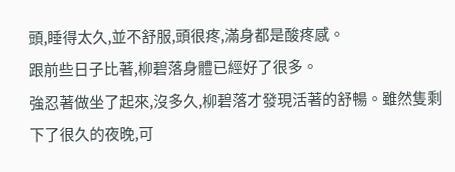頭,睡得太久,並不舒服,頭很疼,滿身都是酸疼感。
跟前些日子比著,柳碧落身體已經好了很多。
強忍著做坐了起來,沒多久,柳碧落才發現活著的舒暢。雖然隻剩下了很久的夜晚,可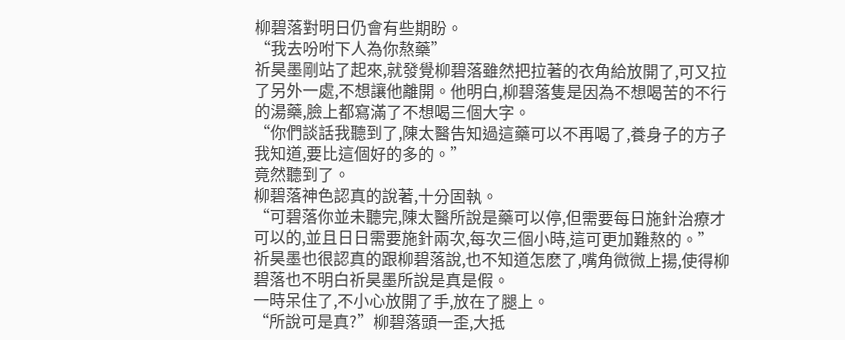柳碧落對明日仍會有些期盼。
“我去吩咐下人為你熬藥”
祈昊墨剛站了起來,就發覺柳碧落雖然把拉著的衣角給放開了,可又拉了另外一處,不想讓他離開。他明白,柳碧落隻是因為不想喝苦的不行的湯藥,臉上都寫滿了不想喝三個大字。
“你們談話我聽到了,陳太醫告知過這藥可以不再喝了,養身子的方子我知道,要比這個好的多的。”
竟然聽到了。
柳碧落神色認真的說著,十分固執。
“可碧落你並未聽完,陳太醫所說是藥可以停,但需要每日施針治療才可以的,並且日日需要施針兩次,每次三個小時,這可更加難熬的。”
祈昊墨也很認真的跟柳碧落說,也不知道怎麽了,嘴角微微上揚,使得柳碧落也不明白祈昊墨所說是真是假。
一時呆住了,不小心放開了手,放在了腿上。
“所說可是真?”柳碧落頭一歪,大抵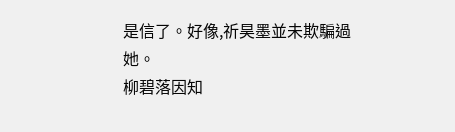是信了。好像,祈昊墨並未欺騙過她。
柳碧落因知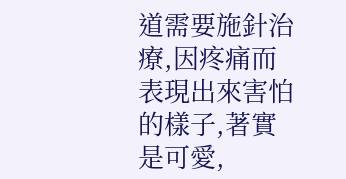道需要施針治療,因疼痛而表現出來害怕的樣子,著實是可愛,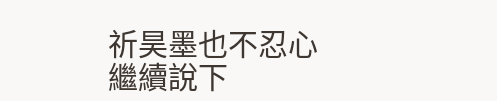祈昊墨也不忍心繼續說下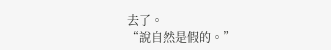去了。
“說自然是假的。”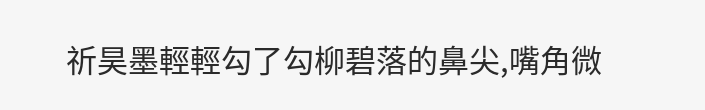祈昊墨輕輕勾了勾柳碧落的鼻尖,嘴角微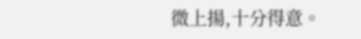微上揚,十分得意。